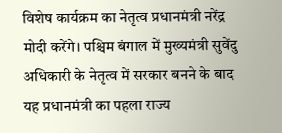विशेष कार्यक्रम का नेतृत्व प्रधानमंत्री नरेंद्र मोदी करेंगे। पश्चिम बंगाल में मुख्यमंत्री सुवेंदु अधिकारी के नेतृत्व में सरकार बनने के बाद यह प्रधानमंत्री का पहला राज्य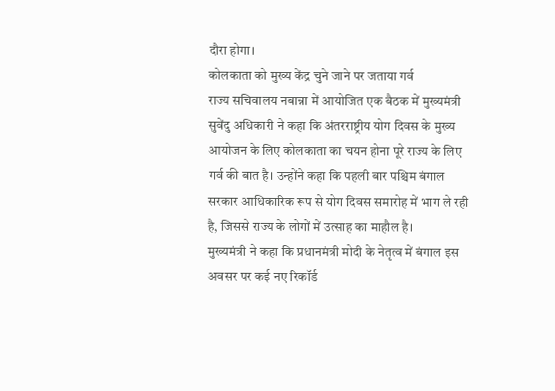दौरा होगा।
कोलकाता को मुख्य केंद्र चुने जाने पर जताया गर्व
राज्य सचिवालय नबान्ना में आयोजित एक बैठक में मुख्यमंत्री सुवेंदु अधिकारी ने कहा कि अंतरराष्ट्रीय योग दिवस के मुख्य आयोजन के लिए कोलकाता का चयन होना पूरे राज्य के लिए गर्व की बात है। उन्होंने कहा कि पहली बार पश्चिम बंगाल सरकार आधिकारिक रूप से योग दिवस समारोह में भाग ले रही है, जिससे राज्य के लोगों में उत्साह का माहौल है।
मुख्यमंत्री ने कहा कि प्रधानमंत्री मोदी के नेतृत्व में बंगाल इस अवसर पर कई नए रिकॉर्ड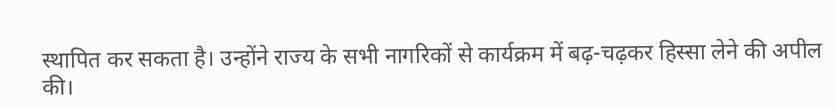स्थापित कर सकता है। उन्होंने राज्य के सभी नागरिकों से कार्यक्रम में बढ़-चढ़कर हिस्सा लेने की अपील की।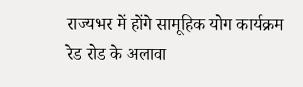राज्यभर में होंगे सामूहिक योग कार्यक्रम
रेड रोड के अलावा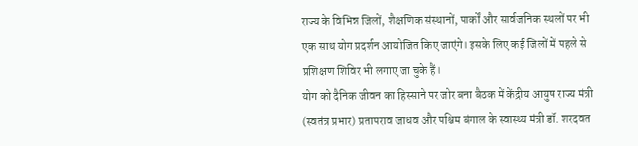राज्य के विभिन्न जिलों, शैक्षणिक संस्थानों, पार्कों और सार्वजनिक स्थलों पर भी एक साथ योग प्रदर्शन आयोजित किए जाएंगे। इसके लिए कई जिलों में पहले से प्रशिक्षण शिविर भी लगाए जा चुके हैं।
योग को दैनिक जीवन का हिस्साने पर जोर बना बैठक में केंद्रीय आयुष राज्य मंत्री (स्वतंत्र प्रभार) प्रतापराव जाधव और पश्चिम बंगाल के स्वास्थ्य मंत्री डॉ. शरदवत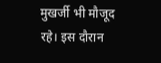मुखर्जी भी मौजूद रहे। इस दौरान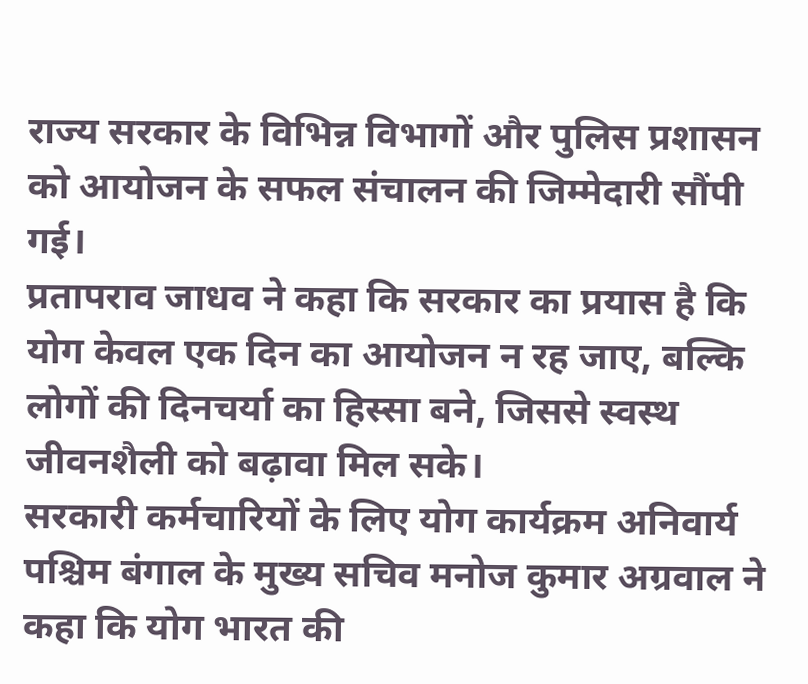राज्य सरकार के विभिन्न विभागों और पुलिस प्रशासन को आयोजन के सफल संचालन की जिम्मेदारी सौंपी गई।
प्रतापराव जाधव ने कहा कि सरकार का प्रयास है कि योग केवल एक दिन का आयोजन न रह जाए, बल्कि लोगों की दिनचर्या का हिस्सा बने, जिससे स्वस्थ जीवनशैली को बढ़ावा मिल सके।
सरकारी कर्मचारियों के लिए योग कार्यक्रम अनिवार्य
पश्चिम बंगाल के मुख्य सचिव मनोज कुमार अग्रवाल ने कहा कि योग भारत की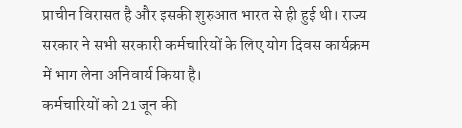प्राचीन विरासत है और इसकी शुरुआत भारत से ही हुई थी। राज्य सरकार ने सभी सरकारी कर्मचारियों के लिए योग दिवस कार्यक्रम में भाग लेना अनिवार्य किया है।
कर्मचारियों को 21 जून की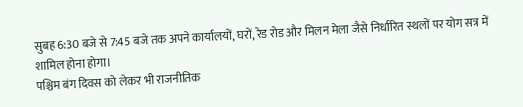सुबह 6:30 बजे से 7:45 बजे तक अपने कार्यालयों, घरों, रेड रोड और मिलन मेला जैसे निर्धारित स्थलों पर योग सत्र में शामिल होना होगा।
पश्चिम बंग दिवस को लेकर भी राजनीतिक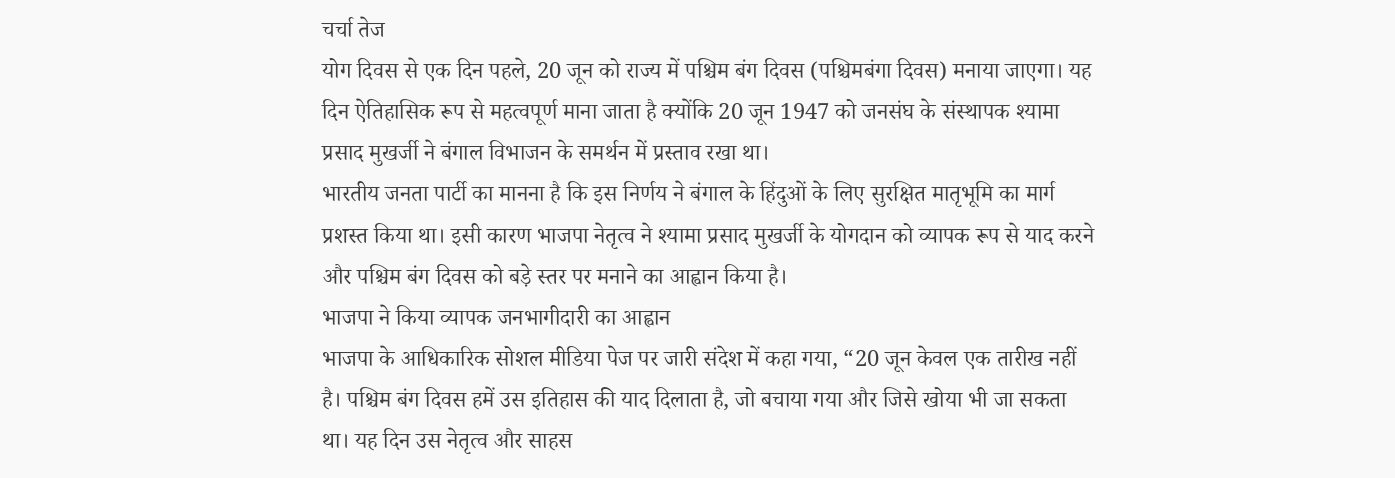चर्चा तेज
योग दिवस से एक दिन पहले, 20 जून को राज्य में पश्चिम बंग दिवस (पश्चिमबंगा दिवस) मनाया जाएगा। यह दिन ऐतिहासिक रूप से महत्वपूर्ण माना जाता है क्योंकि 20 जून 1947 को जनसंघ के संस्थापक श्यामा प्रसाद मुखर्जी ने बंगाल विभाजन के समर्थन में प्रस्ताव रखा था।
भारतीय जनता पार्टी का मानना है कि इस निर्णय ने बंगाल के हिंदुओं के लिए सुरक्षित मातृभूमि का मार्ग प्रशस्त किया था। इसी कारण भाजपा नेतृत्व ने श्यामा प्रसाद मुखर्जी के योगदान को व्यापक रूप से याद करने और पश्चिम बंग दिवस को बड़े स्तर पर मनाने का आह्वान किया है।
भाजपा ने किया व्यापक जनभागीदारी का आह्वान
भाजपा के आधिकारिक सोशल मीडिया पेज पर जारी संदेश में कहा गया, “20 जून केवल एक तारीख नहीं है। पश्चिम बंग दिवस हमें उस इतिहास की याद दिलाता है, जो बचाया गया और जिसे खोया भी जा सकता था। यह दिन उस नेतृत्व और साहस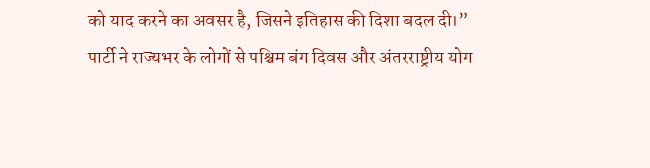को याद करने का अवसर है, जिसने इतिहास की दिशा बदल दी।”
पार्टी ने राज्यभर के लोगों से पश्चिम बंग दिवस और अंतरराष्ट्रीय योग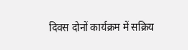दिवस दोनों कार्यक्रम में सक्रिय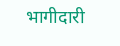भागीदारी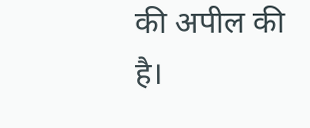की अपील की है।